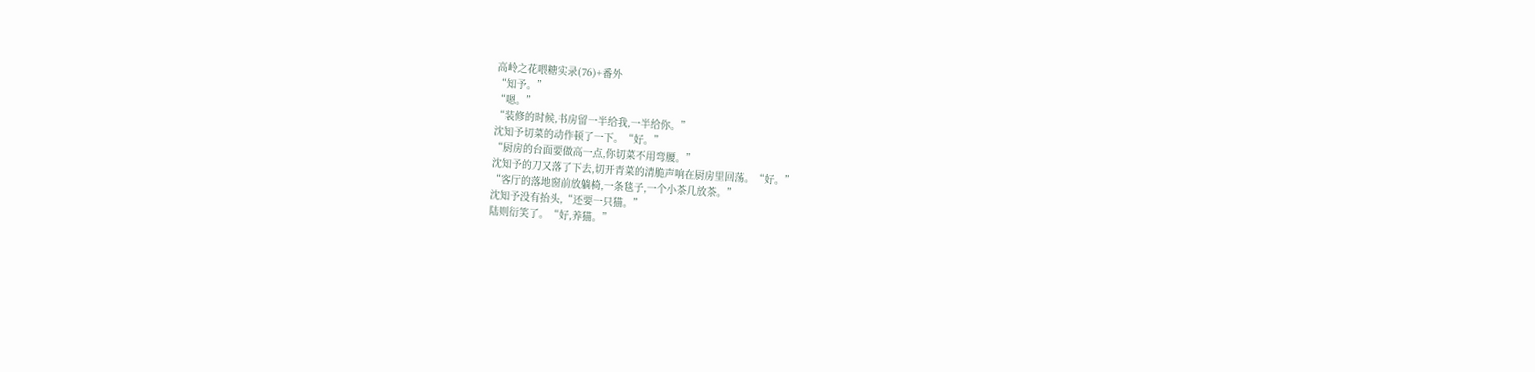高岭之花喂糖实录(76)+番外
“知予。”
“嗯。”
“装修的时候,书房留一半给我,一半给你。”
沈知予切菜的动作顿了一下。“好。”
“厨房的台面要做高一点,你切菜不用弯腰。”
沈知予的刀又落了下去,切开青菜的清脆声响在厨房里回荡。“好。”
“客厅的落地窗前放躺椅,一条毯子,一个小茶几放茶。”
沈知予没有抬头,“还要一只猫。”
陆则衍笑了。“好,养猫。”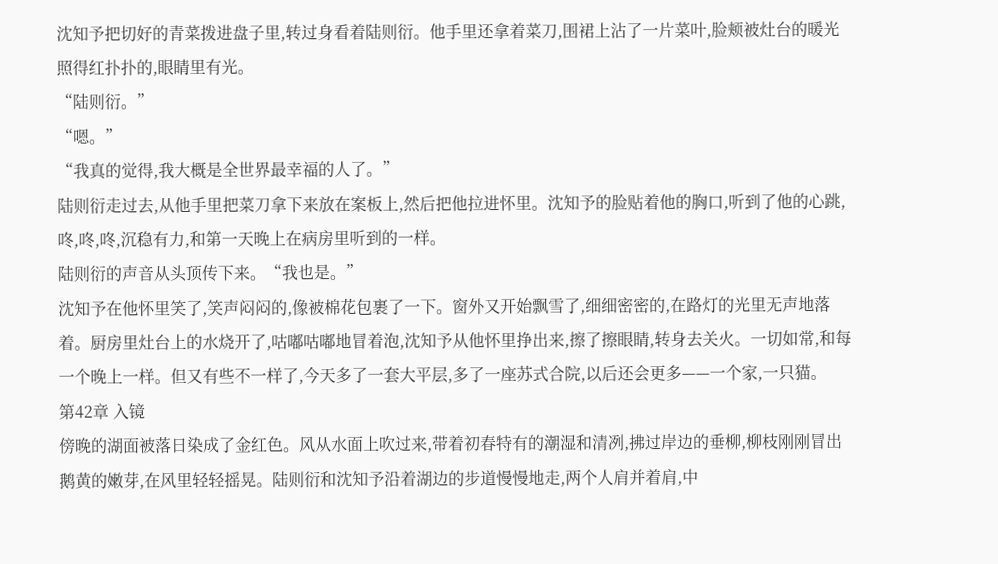沈知予把切好的青菜拨进盘子里,转过身看着陆则衍。他手里还拿着菜刀,围裙上沾了一片菜叶,脸颊被灶台的暖光照得红扑扑的,眼睛里有光。
“陆则衍。”
“嗯。”
“我真的觉得,我大概是全世界最幸福的人了。”
陆则衍走过去,从他手里把菜刀拿下来放在案板上,然后把他拉进怀里。沈知予的脸贴着他的胸口,听到了他的心跳,咚,咚,咚,沉稳有力,和第一天晚上在病房里听到的一样。
陆则衍的声音从头顶传下来。“我也是。”
沈知予在他怀里笑了,笑声闷闷的,像被棉花包裹了一下。窗外又开始飘雪了,细细密密的,在路灯的光里无声地落着。厨房里灶台上的水烧开了,咕嘟咕嘟地冒着泡,沈知予从他怀里挣出来,擦了擦眼睛,转身去关火。一切如常,和每一个晚上一样。但又有些不一样了,今天多了一套大平层,多了一座苏式合院,以后还会更多——一个家,一只猫。
第42章 入镜
傍晚的湖面被落日染成了金红色。风从水面上吹过来,带着初春特有的潮湿和清冽,拂过岸边的垂柳,柳枝刚刚冒出鹅黄的嫩芽,在风里轻轻摇晃。陆则衍和沈知予沿着湖边的步道慢慢地走,两个人肩并着肩,中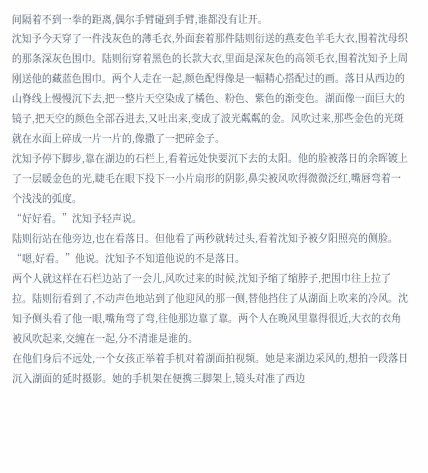间隔着不到一拳的距离,偶尔手臂碰到手臂,谁都没有让开。
沈知予今天穿了一件浅灰色的薄毛衣,外面套着那件陆则衍送的燕麦色羊毛大衣,围着沈母织的那条深灰色围巾。陆则衍穿着黑色的长款大衣,里面是深灰色的高领毛衣,围着沈知予上周刚送他的藏蓝色围巾。两个人走在一起,颜色配得像是一幅精心搭配过的画。落日从西边的山脊线上慢慢沉下去,把一整片天空染成了橘色、粉色、紫色的渐变色。湖面像一面巨大的镜子,把天空的颜色全部吞进去,又吐出来,变成了波光粼粼的金。风吹过来,那些金色的光斑就在水面上碎成一片一片的,像撒了一把碎金子。
沈知予停下脚步,靠在湖边的石栏上,看着远处快要沉下去的太阳。他的脸被落日的余晖镀上了一层暖金色的光,睫毛在眼下投下一小片扇形的阴影,鼻尖被风吹得微微泛红,嘴唇弯着一个浅浅的弧度。
“好好看。”沈知予轻声说。
陆则衍站在他旁边,也在看落日。但他看了两秒就转过头,看着沈知予被夕阳照亮的侧脸。
“嗯,好看。”他说。沈知予不知道他说的不是落日。
两个人就这样在石栏边站了一会儿,风吹过来的时候,沈知予缩了缩脖子,把围巾往上拉了拉。陆则衍看到了,不动声色地站到了他迎风的那一侧,替他挡住了从湖面上吹来的冷风。沈知予侧头看了他一眼,嘴角弯了弯,往他那边靠了靠。两个人在晚风里靠得很近,大衣的衣角被风吹起来,交缠在一起,分不清谁是谁的。
在他们身后不远处,一个女孩正举着手机对着湖面拍视频。她是来湖边采风的,想拍一段落日沉入湖面的延时摄影。她的手机架在便携三脚架上,镜头对准了西边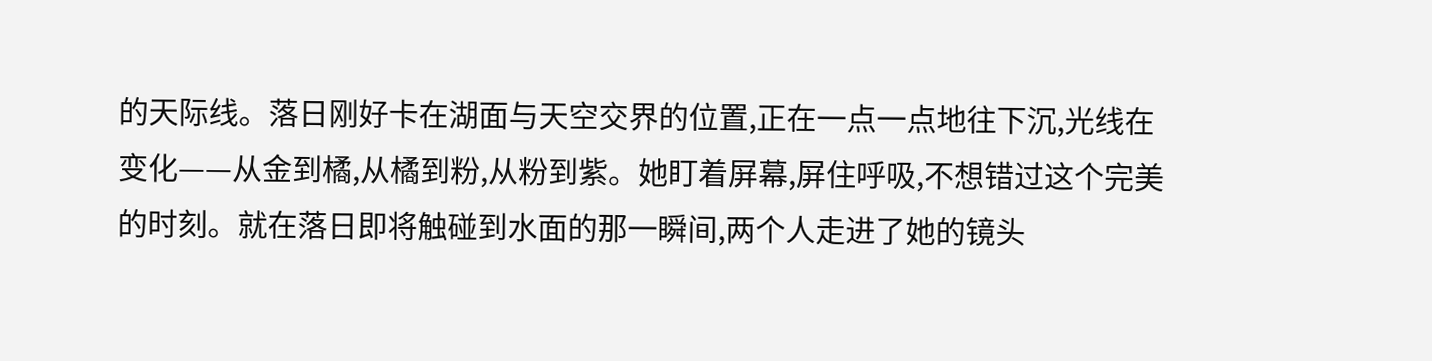的天际线。落日刚好卡在湖面与天空交界的位置,正在一点一点地往下沉,光线在变化——从金到橘,从橘到粉,从粉到紫。她盯着屏幕,屏住呼吸,不想错过这个完美的时刻。就在落日即将触碰到水面的那一瞬间,两个人走进了她的镜头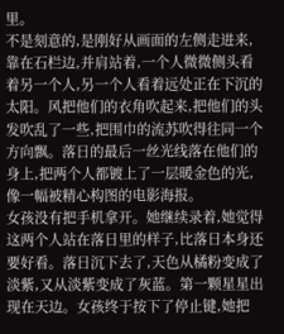里。
不是刻意的,是刚好从画面的左侧走进来,靠在石栏边,并肩站着,一个人微微侧头看着另一个人,另一个人看着远处正在下沉的太阳。风把他们的衣角吹起来,把他们的头发吹乱了一些,把围巾的流苏吹得往同一个方向飘。落日的最后一丝光线落在他们的身上,把两个人都镀上了一层暖金色的光,像一幅被精心构图的电影海报。
女孩没有把手机拿开。她继续录着,她觉得这两个人站在落日里的样子,比落日本身还要好看。落日沉下去了,天色从橘粉变成了淡紫,又从淡紫变成了灰蓝。第一颗星星出现在天边。女孩终于按下了停止键,她把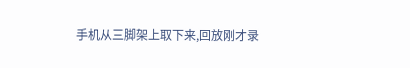手机从三脚架上取下来,回放刚才录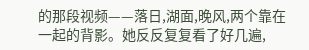的那段视频——落日,湖面,晚风,两个靠在一起的背影。她反反复复看了好几遍,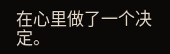在心里做了一个决定。